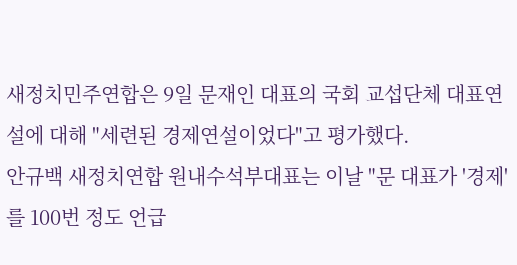새정치민주연합은 9일 문재인 대표의 국회 교섭단체 대표연설에 대해 "세련된 경제연설이었다"고 평가했다.
안규백 새정치연합 원내수석부대표는 이날 "문 대표가 '경제'를 100번 정도 언급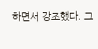하면서 강조했다. 그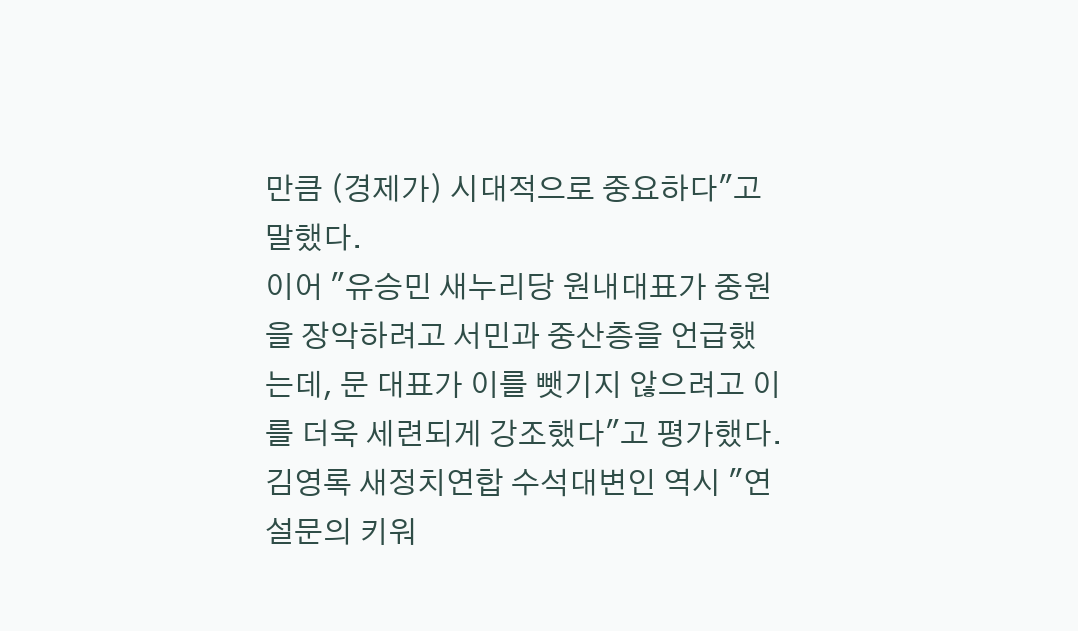만큼 (경제가) 시대적으로 중요하다"고 말했다.
이어 "유승민 새누리당 원내대표가 중원을 장악하려고 서민과 중산층을 언급했는데, 문 대표가 이를 뺏기지 않으려고 이를 더욱 세련되게 강조했다"고 평가했다.
김영록 새정치연합 수석대변인 역시 "연설문의 키워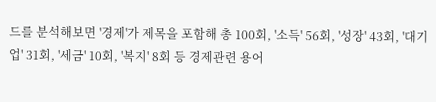드를 분석해보면 '경제'가 제목을 포함해 총 100회, '소득' 56회, '성장' 43회, '대기업' 31회, '세금' 10회, '복지' 8회 등 경제관련 용어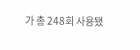가 총 248회 사용됐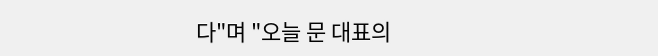다"며 "오늘 문 대표의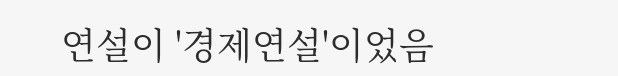연설이 '경제연설'이었음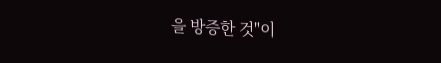을 방증한 것"이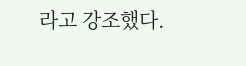라고 강조했다.